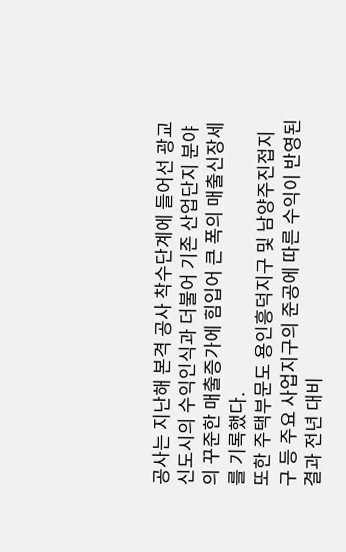공사는 지난해 본격 공사 착수단계에 들어선 광교신도시의 수익인식과 더불어 기존 산업단지 분야의 꾸준한 매출증가에 힘입어 큰 폭의 매출신장세를 기록했다.
또한 주택부문도 용인흥덕지구 및 남양주진접지구 등 주요 사업지구의 준공에 따른 수익이 반영된 결과 전년 대비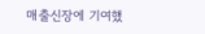매출신장에 기여했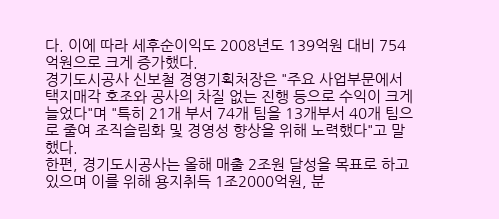다. 이에 따라 세후순이익도 2008년도 139억원 대비 754억원으로 크게 증가했다.
경기도시공사 신보철 경영기획처장은 "주요 사업부문에서 택지매각 호조와 공사의 차질 없는 진행 등으로 수익이 크게 늘었다"며 "특히 21개 부서 74개 팀을 13개부서 40개 팀으로 줄여 조직슬림화 및 경영성 향상을 위해 노력했다"고 말했다.
한편, 경기도시공사는 올해 매출 2조원 달성을 목표로 하고 있으며 이를 위해 용지취득 1조2000억원, 분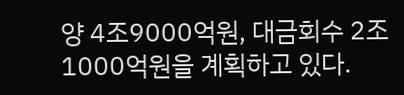양 4조9000억원, 대금회수 2조1000억원을 계획하고 있다.